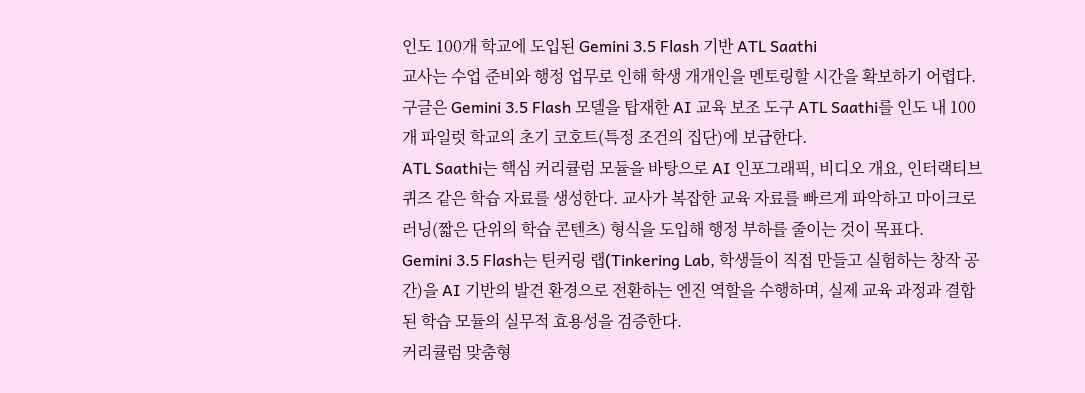인도 100개 학교에 도입된 Gemini 3.5 Flash 기반 ATL Saathi
교사는 수업 준비와 행정 업무로 인해 학생 개개인을 멘토링할 시간을 확보하기 어렵다. 구글은 Gemini 3.5 Flash 모델을 탑재한 AI 교육 보조 도구 ATL Saathi를 인도 내 100개 파일럿 학교의 초기 코호트(특정 조건의 집단)에 보급한다.
ATL Saathi는 핵심 커리큘럼 모듈을 바탕으로 AI 인포그래픽, 비디오 개요, 인터랙티브 퀴즈 같은 학습 자료를 생성한다. 교사가 복잡한 교육 자료를 빠르게 파악하고 마이크로 러닝(짧은 단위의 학습 콘텐츠) 형식을 도입해 행정 부하를 줄이는 것이 목표다.
Gemini 3.5 Flash는 틴커링 랩(Tinkering Lab, 학생들이 직접 만들고 실험하는 창작 공간)을 AI 기반의 발견 환경으로 전환하는 엔진 역할을 수행하며, 실제 교육 과정과 결합된 학습 모듈의 실무적 효용성을 검증한다.
커리큘럼 맞춤형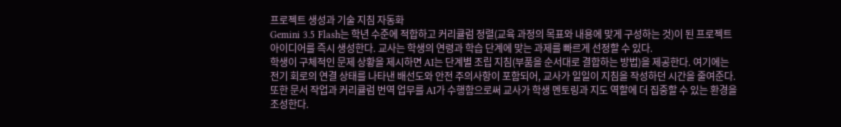프로젝트 생성과 기술 지침 자동화
Gemini 3.5 Flash는 학년 수준에 적합하고 커리큘럼 정렬(교육 과정의 목표와 내용에 맞게 구성하는 것)이 된 프로젝트 아이디어를 즉시 생성한다. 교사는 학생의 연령과 학습 단계에 맞는 과제를 빠르게 선정할 수 있다.
학생이 구체적인 문제 상황을 제시하면 AI는 단계별 조립 지침(부품을 순서대로 결합하는 방법)을 제공한다. 여기에는 전기 회로의 연결 상태를 나타낸 배선도와 안전 주의사항이 포함되어, 교사가 일일이 지침을 작성하던 시간을 줄여준다.
또한 문서 작업과 커리큘럼 번역 업무를 AI가 수행함으로써 교사가 학생 멘토링과 지도 역할에 더 집중할 수 있는 환경을 조성한다.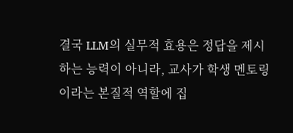결국 LLM의 실무적 효용은 정답을 제시하는 능력이 아니라, 교사가 학생 멘토링이라는 본질적 역할에 집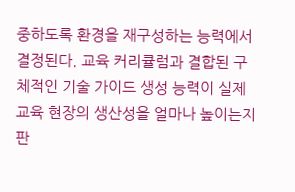중하도록 환경을 재구성하는 능력에서 결정된다. 교육 커리큘럼과 결합된 구체적인 기술 가이드 생성 능력이 실제 교육 현장의 생산성을 얼마나 높이는지 판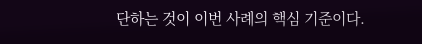단하는 것이 이번 사례의 핵심 기준이다.